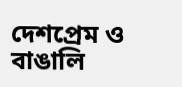দেশপ্রেম ও বাঙালি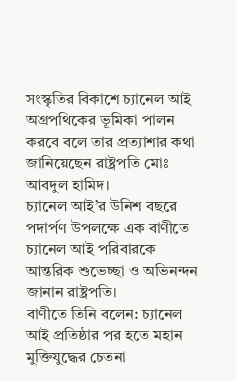সংস্কৃতির বিকাশে চ্যানেল আই অগ্রপথিকের ভূমিকা পালন করবে বলে তার প্রত্যাশার কথা জানিয়েছেন রাষ্ট্রপতি মোঃ আবদুল হামিদ।
চ্যানেল আই’র উনিশ বছরে পদার্পণ উপলক্ষে এক বাণীতে চ্যানেল আই পরিবারকে আন্তরিক শুভেচ্ছা ও অভিনন্দন জানান রাষ্ট্রপতি।
বাণীতে তিনি বলেন: চ্যানেল আই প্রতিষ্ঠার পর হতে মহান মুক্তিযুদ্ধের চেতনা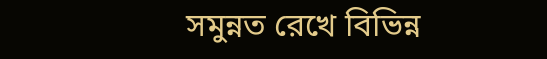সমুন্নত রেখে বিভিন্ন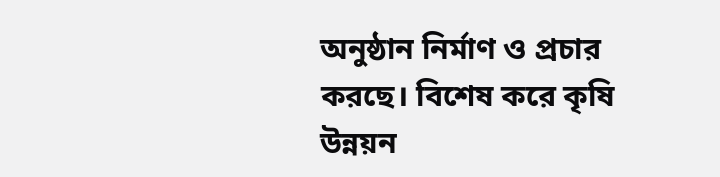অনুষ্ঠান নির্মাণ ও প্রচার করছে। বিশেষ করে কৃষি উন্নয়ন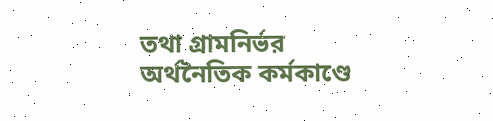তথা গ্রামনির্ভর অর্থনৈতিক কর্মকাণ্ডে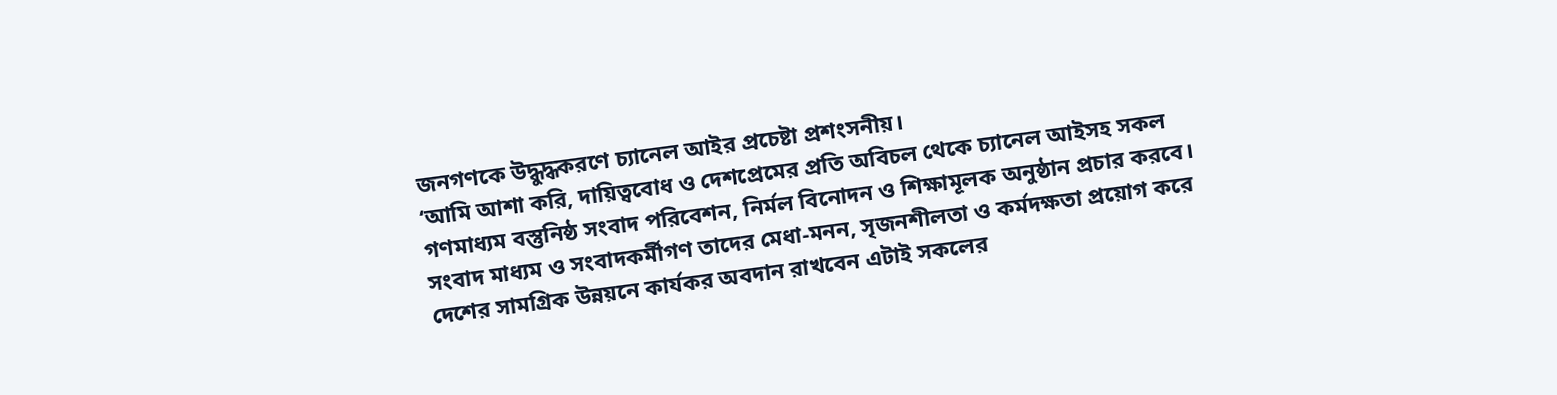জনগণকে উদ্ধুদ্ধকরণে চ্যানেল আইর প্রচেষ্টা প্রশংসনীয়।
‘আমি আশা করি, দায়িত্ববোধ ও দেশপ্রেমের প্রতি অবিচল থেকে চ্যানেল আইসহ সকল গণমাধ্যম বস্তুনিষ্ঠ সংবাদ পরিবেশন, নির্মল বিনোদন ও শিক্ষামূলক অনুষ্ঠান প্রচার করবে। সংবাদ মাধ্যম ও সংবাদকর্মীগণ তাদের মেধা-মনন, সৃজনশীলতা ও কর্মদক্ষতা প্রয়োগ করে দেশের সামগ্রিক উন্নয়নে কার্যকর অবদান রাখবেন এটাই সকলের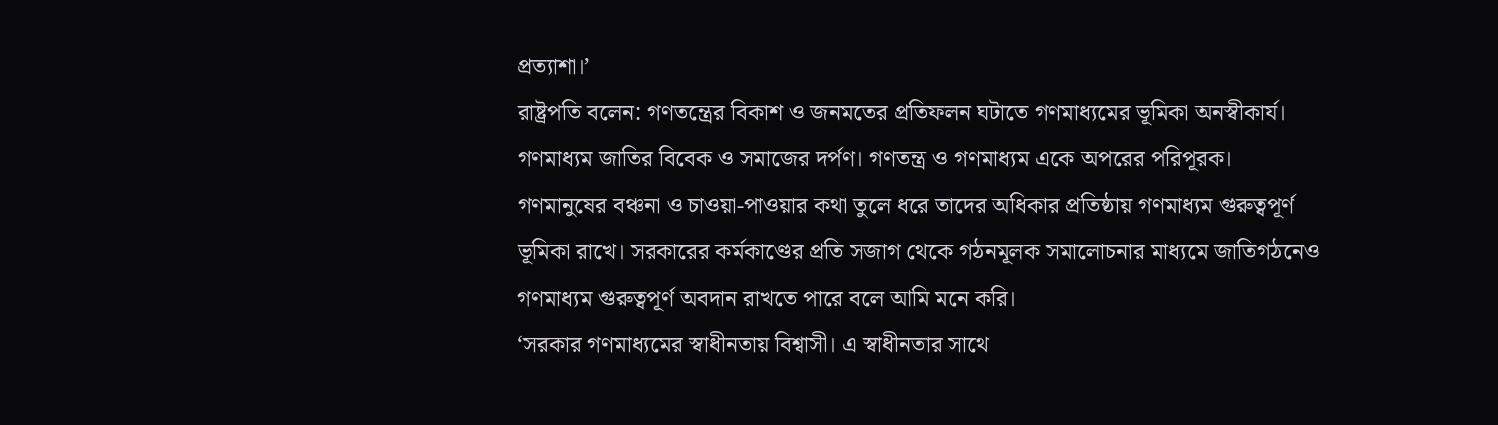প্রত্যাশা।’
রাষ্ট্রপতি বলেন: গণতন্ত্রের বিকাশ ও জনমতের প্রতিফলন ঘটাতে গণমাধ্যমের ভূমিকা অনস্বীকার্য। গণমাধ্যম জাতির বিবেক ও সমাজের দর্পণ। গণতন্ত্র ও গণমাধ্যম একে অপরের পরিপূরক। গণমানুষের বঞ্চনা ও চাওয়া-পাওয়ার কথা তুলে ধরে তাদের অধিকার প্রতিষ্ঠায় গণমাধ্যম গুরুত্বপূর্ণ ভূমিকা রাখে। সরকারের কর্মকাণ্ডের প্রতি সজাগ থেকে গঠনমূলক সমালোচনার মাধ্যমে জাতিগঠনেও গণমাধ্যম গুরুত্বপূর্ণ অবদান রাখতে পারে বলে আমি মনে করি।
‘সরকার গণমাধ্যমের স্বাধীনতায় বিশ্বাসী। এ স্বাধীনতার সাথে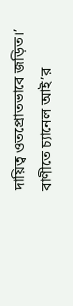দায়িত্ব ওতপ্রোতভাবে জড়িত।’
বাণীতে চ্যানেল আই’র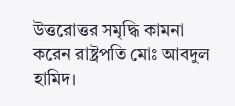উত্তরোত্তর সমৃদ্ধি কামনা করেন রাষ্ট্রপতি মোঃ আবদুল হামিদ।